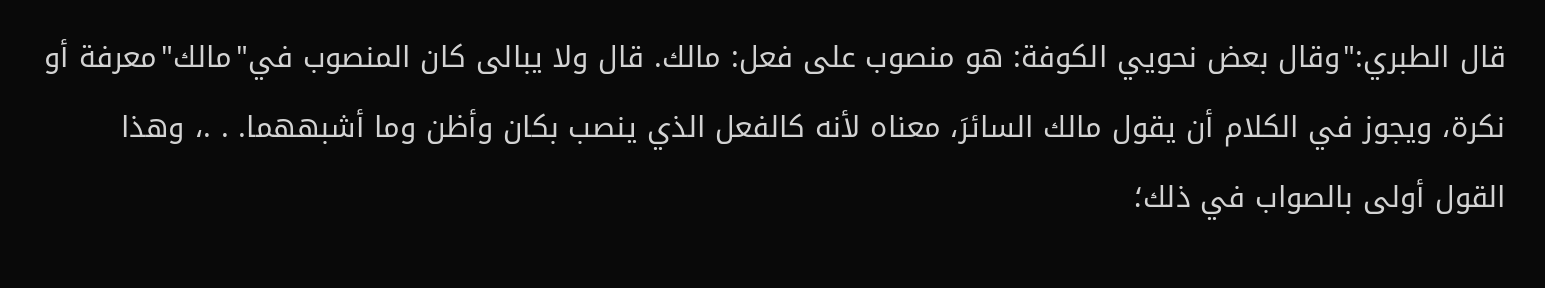قال الطبري:"وقال بعض نحويي الكوفة: هو منصوب على فعل: مالك. قال ولا يبالى كان المنصوب في"مالك"معرفة أو نكرة، ويجوز في الكلام أن يقول مالك السائرَ، معناه لأنه كالفعل الذي ينصب بكان وأظن وما أشبههما. . .، وهذا القول أولى بالصواب في ذلك؛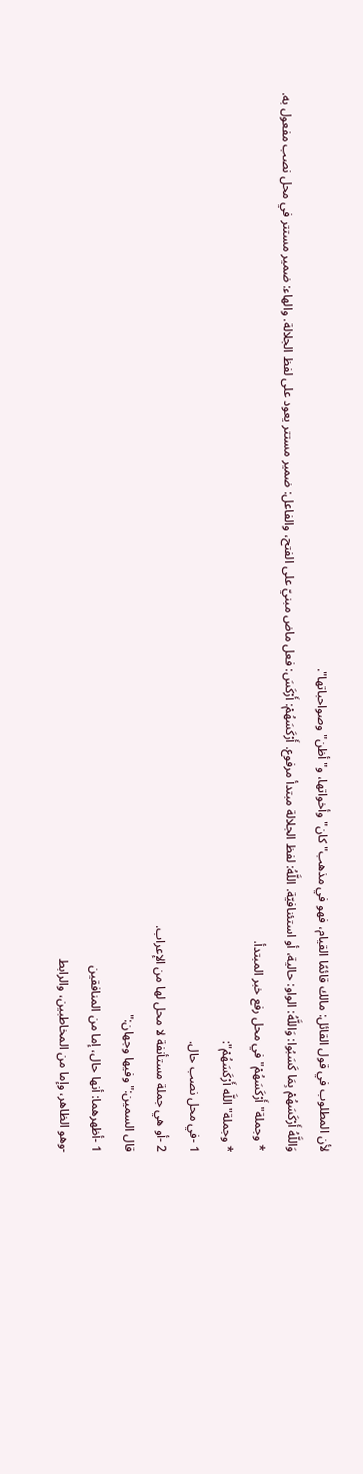لأن المطلوب في قول القائل: مالك قائمًا القيام، فهو في مذهب"كان"وأخواتها، و"أظن"وصواحباتها".
وَاللَّهُ أَرْكَسَهُمْ بِمَا كَسَبُوا: وَاللَّهُ: الواو: حالية، أو استئنافيّة. اللَّهُ: لفظ الجلالة مبتدأ مرفوع. أَرْكَسَهُمْ: أَرْكَسَ: فعل ماض مبنيّ على الفتح، والفاعل: ضمير مستتر يعود على لفظ الجلالة. والهاء: ضمير مستتر في محل نصب مفعول به.
* وجملة"أَرْكَسَهُمْ"في محل رفع خبر المبتدأ.
* وجملة"اللَّه أَرْكَسَهُمْ":
1 -في محل نصب حال.
2 -أو هي جملة مستأنفة لا محل لها من الإعراب.
قال السمين:"وفيها وجهان:"
1 -أظهرهما: أنها حال، إما من المنافقين
-وهو الظاهر، وإما من المخاطبين، والرابط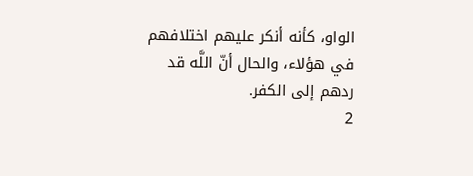الواو، كأنه أنكر عليهم اختلافهم في هؤلاء، والحال أنّ اللَّه قد ردهم إلى الكفر.
2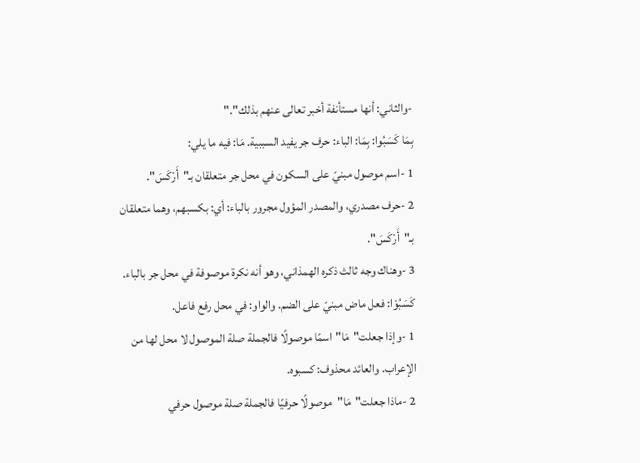-والثاني: أنها مستأنفة أخبر تعالى عنهم بذلك"."
بِمَا كَسَبُوا: بِمَا: الباء: حرف جر يفيد السببية. مَا: فيه ما يلي:
1 -اسم موصول مبنيّ على السكون في محل جر متعلقان بـ"أَرْكَسَ".
2 -حرف مصدري، والمصدر المؤول مجرور بالباء: أي: بكسبهم، وهما متعلقان بـ"أَرْكَسَ".
3 -وهناك وجه ثالث ذكره الهمذاني، وهو أنه نكرة موصوفة في محل جر بالباء. كَسَبُوْا: فعل ماض مبنيّ على الضم. والواو: في محل رفع فاعل.
1 -وإذا جعلت"مَا"اسمًا موصولًا فالجملة صلة الموصول لا محل لها من الإعراب. والعائد محذوف: كسبوه.
2 -ماذا جعلت"مَا"موصولًا حرفيًا فالجملة صلة موصول حرفي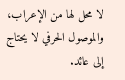لا محل لها من الإعراب، والموصول الحرفي لا يحتاج إلى عائد.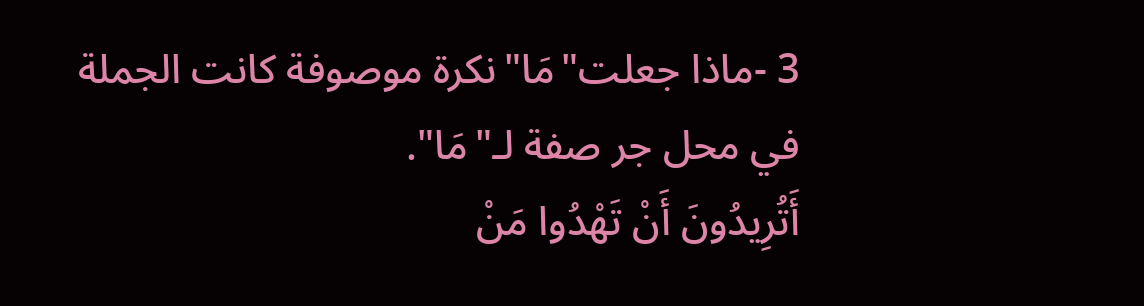3 -ماذا جعلت"مَا"نكرة موصوفة كانت الجملة في محل جر صفة لـ"مَا".
أَتُرِيدُونَ أَنْ تَهْدُوا مَنْ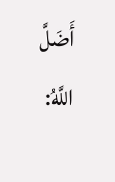أَضَلَّ اللَّهُ: